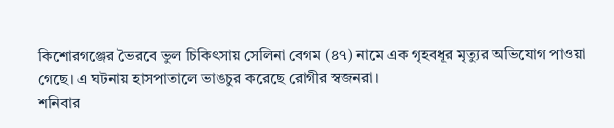কিশোরগঞ্জের ভৈরবে ভুল চিকিৎসায় সেলিনা বেগম (৪৭) নামে এক গৃহবধূর মৃত্যুর অভিযোগ পাওয়া গেছে। এ ঘটনায় হাসপাতালে ভাঙচুর করেছে রোগীর স্বজনরা।
শনিবার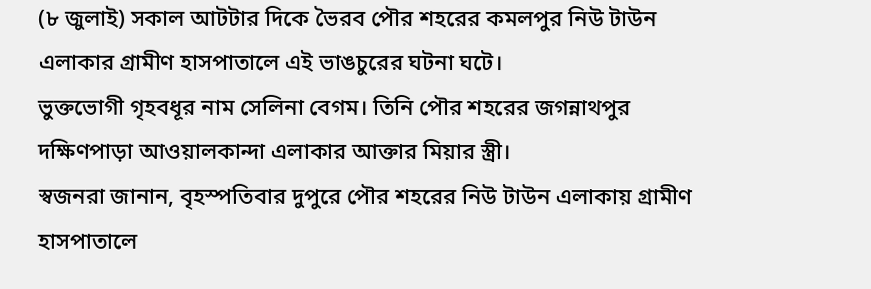(৮ জুলাই) সকাল আটটার দিকে ভৈরব পৌর শহরের কমলপুর নিউ টাউন এলাকার গ্রামীণ হাসপাতালে এই ভাঙচুরের ঘটনা ঘটে।
ভুক্তভোগী গৃহবধূর নাম সেলিনা বেগম। তিনি পৌর শহরের জগন্নাথপুর দক্ষিণপাড়া আওয়ালকান্দা এলাকার আক্তার মিয়ার স্ত্রী।
স্বজনরা জানান, বৃহস্পতিবার দুপুরে পৌর শহরের নিউ টাউন এলাকায় গ্রামীণ হাসপাতালে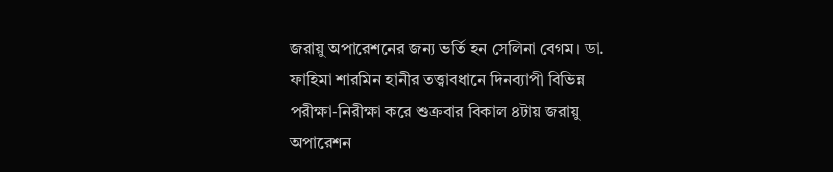জরায়ু অপারেশনের জন্য ভর্তি হন সেলিনা বেগম। ডা. ফাহিমা শারমিন হানীর তত্ত্বাবধানে দিনব্যাপী বিভিন্ন পরীক্ষা-নিরীক্ষা করে শুক্রবার বিকাল ৪টায় জরায়ু অপারেশন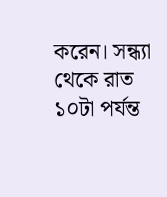করেন। সন্ধ্যা থেকে রাত ১০টা পর্যন্ত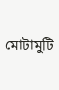মোটামুটি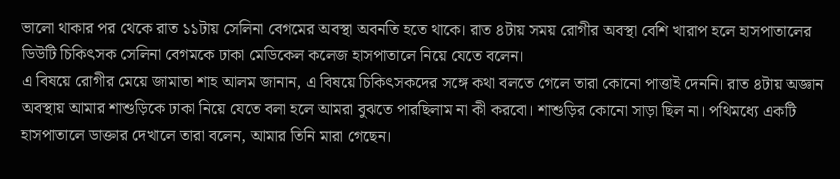ভালো থাকার পর থেকে রাত ১১টায় সেলিনা বেগমের অবস্থা অবনতি হতে থাকে। রাত ৪টায় সময় রোগীর অবস্থা বেশি খারাপ হলে হাসপাতালের ডিউটি চিকিৎসক সেলিনা বেগমকে ঢাকা মেডিকেল কলেজ হাসপাতালে নিয়ে যেতে বলেন।
এ বিষয়ে রোগীর মেয়ে জামাতা শাহ আলম জানান, এ বিষয়ে চিকিৎসকদের সঙ্গে কথা বলতে গেলে তারা কোনো পাত্তাই দেননি। রাত ৪টায় অজ্ঞান অবস্থায় আমার শাশুড়িকে ঢাকা নিয়ে যেতে বলা হলে আমরা বুঝতে পারছিলাম না কী করবো। শাশুড়ির কোনো সাড়া ছিল না। পথিমধ্যে একটি হাসপাতালে ডাক্তার দেখালে তারা বলেন, আমার তিনি মারা গেছেন।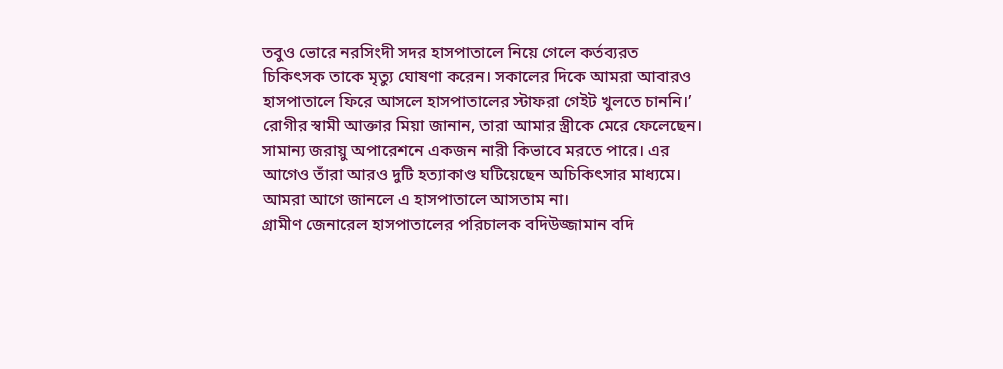তবুও ভোরে নরসিংদী সদর হাসপাতালে নিয়ে গেলে কর্তব্যরত চিকিৎসক তাকে মৃত্যু ঘোষণা করেন। সকালের দিকে আমরা আবারও হাসপাতালে ফিরে আসলে হাসপাতালের স্টাফরা গেইট খুলতে চাননি।’
রোগীর স্বামী আক্তার মিয়া জানান, তারা আমার স্ত্রীকে মেরে ফেলেছেন। সামান্য জরায়ু অপারেশনে একজন নারী কিভাবে মরতে পারে। এর আগেও তাঁরা আরও দুটি হত্যাকাণ্ড ঘটিয়েছেন অচিকিৎসার মাধ্যমে। আমরা আগে জানলে এ হাসপাতালে আসতাম না।
গ্রামীণ জেনারেল হাসপাতালের পরিচালক বদিউজ্জামান বদি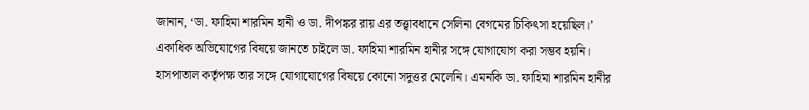জানান, ‘ডা. ফাহিমা শারমিন হানী ও ডা. দীপঙ্কর রায় এর তত্ত্বাবধানে সেলিনা বেগমের চিকিৎসা হয়েছিল।’
একাধিক অভিযোগের বিষয়ে জানতে চাইলে ডা. ফাহিমা শারমিন হানীর সঙ্গে যোগাযোগ করা সম্ভব হয়নি। হাসপাতাল কর্তৃপক্ষ তার সঙ্গে যোগাযোগের বিষয়ে কোনো সদুত্তর মেলেনি। এমনকি ডা. ফাহিমা শারমিন হানীর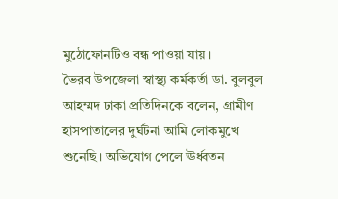মুঠোফোনটিও বন্ধ পাওয়া যায়।
ভৈরব উপজেলা স্বাস্থ্য কর্মকর্তা ডা. বুলবুল আহম্মদ ঢাকা প্রতিদিনকে বলেন, গ্রামীণ হাসপাতালের দুর্ঘটনা আমি লোকমুখে শুনেছি। অভিযোগ পেলে ঊর্ধ্বতন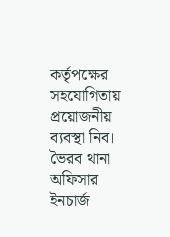কর্তৃপক্ষের সহযোগিতায় প্রয়োজনীয় ব্যবস্থা নিব।
ভৈরব থানা অফিসার ইনচার্জ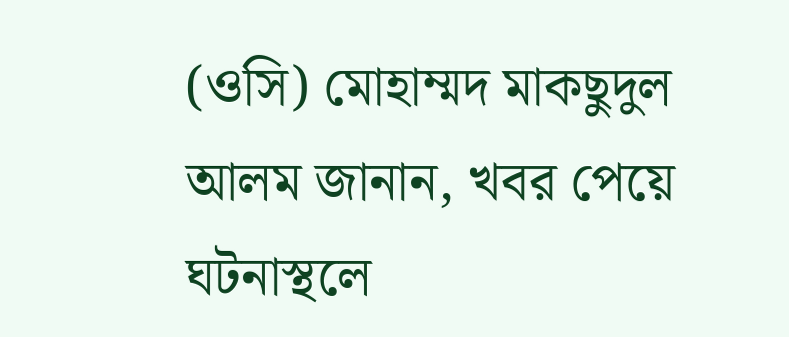(ওসি) মোহাম্মদ মাকছুদুল আলম জানান, খবর পেয়ে ঘটনাস্থলে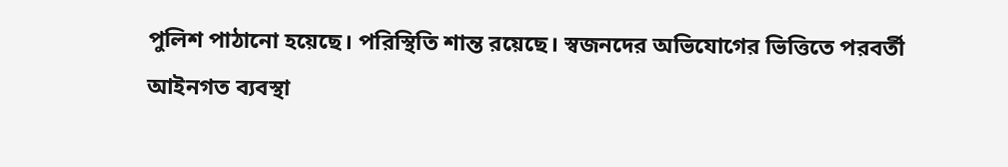পুলিশ পাঠানো হয়েছে। পরিস্থিতি শান্ত রয়েছে। স্বজনদের অভিযোগের ভিত্তিতে পরবর্তী আইনগত ব্যবস্থা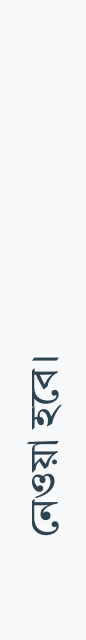নেওয়া হবে।